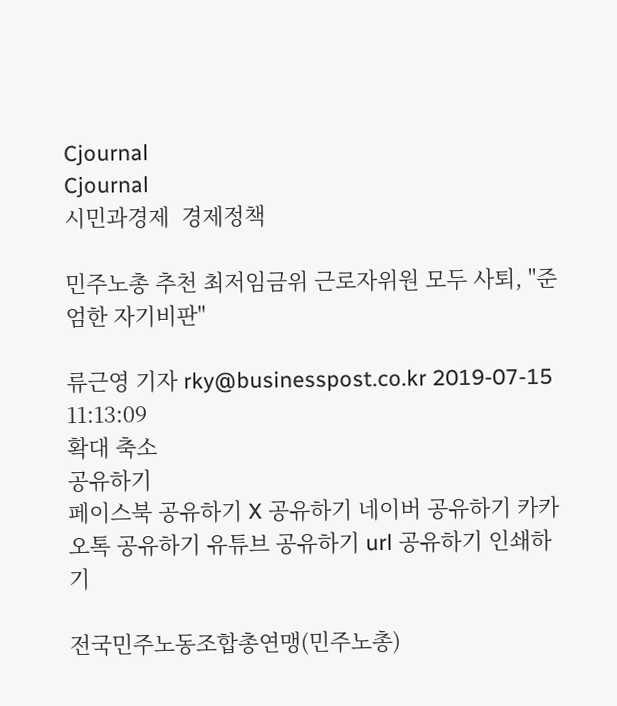Cjournal
Cjournal
시민과경제  경제정책

민주노총 추천 최저임금위 근로자위원 모두 사퇴, "준엄한 자기비판"

류근영 기자 rky@businesspost.co.kr 2019-07-15 11:13:09
확대 축소
공유하기
페이스북 공유하기 X 공유하기 네이버 공유하기 카카오톡 공유하기 유튜브 공유하기 url 공유하기 인쇄하기

전국민주노동조합총연맹(민주노총)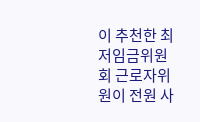이 추천한 최저임금위원회 근로자위원이 전원 사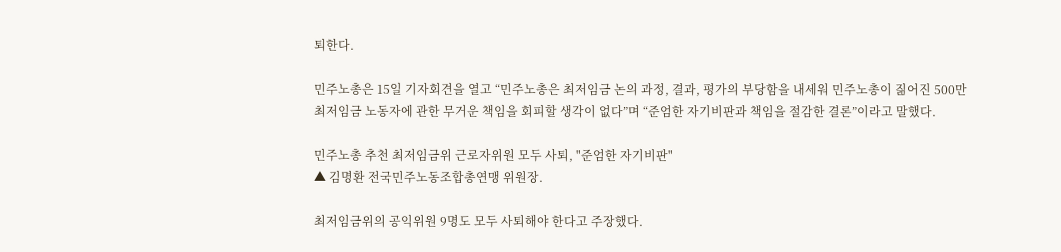퇴한다.

민주노총은 15일 기자회견을 열고 “민주노총은 최저임금 논의 과정, 결과, 평가의 부당함을 내세워 민주노총이 짊어진 500만 최저임금 노동자에 관한 무거운 책임을 회피할 생각이 없다”며 “준엄한 자기비판과 책임을 절감한 결론”이라고 말했다.

민주노총 추천 최저임금위 근로자위원 모두 사퇴, "준엄한 자기비판"
▲ 김명환 전국민주노동조합총연맹 위원장.

최저임금위의 공익위원 9명도 모두 사퇴해야 한다고 주장했다.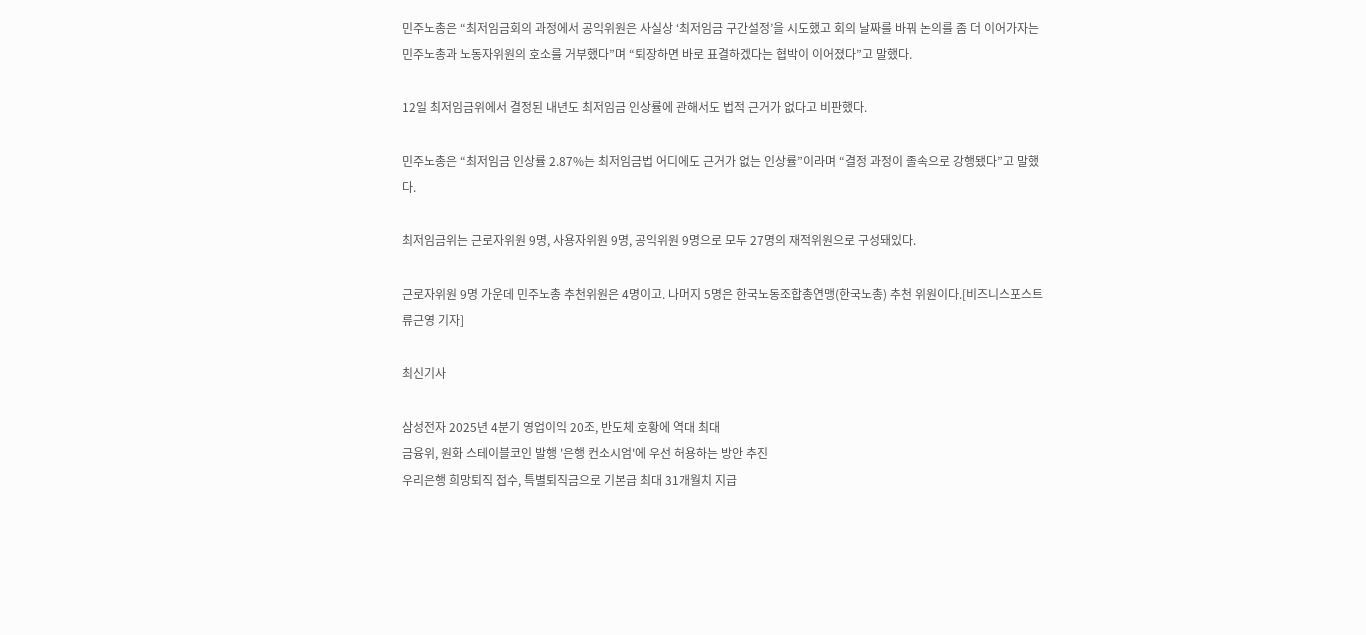민주노총은 “최저임금회의 과정에서 공익위원은 사실상 ‘최저임금 구간설정’을 시도했고 회의 날짜를 바꿔 논의를 좀 더 이어가자는 민주노총과 노동자위원의 호소를 거부했다”며 “퇴장하면 바로 표결하겠다는 협박이 이어졌다”고 말했다.

12일 최저임금위에서 결정된 내년도 최저임금 인상률에 관해서도 법적 근거가 없다고 비판했다.

민주노총은 “최저임금 인상률 2.87%는 최저임금법 어디에도 근거가 없는 인상률”이라며 “결정 과정이 졸속으로 강행됐다”고 말했다.

최저임금위는 근로자위원 9명, 사용자위원 9명, 공익위원 9명으로 모두 27명의 재적위원으로 구성돼있다.

근로자위원 9명 가운데 민주노총 추천위원은 4명이고. 나머지 5명은 한국노동조합총연맹(한국노총) 추천 위원이다.[비즈니스포스트 류근영 기자]

최신기사

삼성전자 2025년 4분기 영업이익 20조, 반도체 호황에 역대 최대
금융위, 원화 스테이블코인 발행 '은행 컨소시엄'에 우선 허용하는 방안 추진
우리은행 희망퇴직 접수, 특별퇴직금으로 기본급 최대 31개월치 지급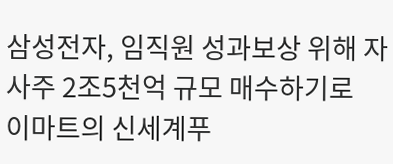삼성전자, 임직원 성과보상 위해 자사주 2조5천억 규모 매수하기로
이마트의 신세계푸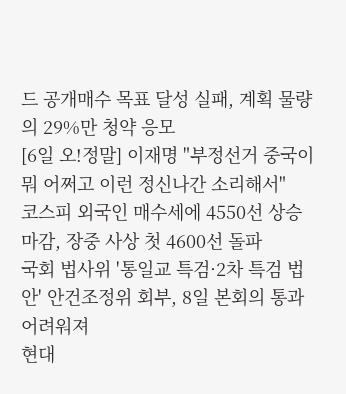드 공개매수 목표 달성 실패, 계획 물량의 29%만 청약 응모
[6일 오!정말] 이재명 "부정선거 중국이 뭐 어쩌고 이런 정신나간 소리해서"
코스피 외국인 매수세에 4550선 상승 마감, 장중 사상 첫 4600선 돌파
국회 법사위 '통일교 특검·2차 특검 법안' 안건조정위 회부, 8일 본회의 통과 어려워져
현대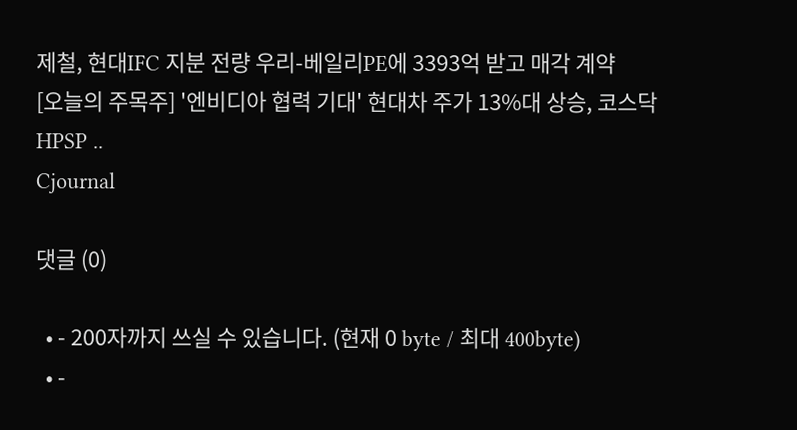제철, 현대IFC 지분 전량 우리-베일리PE에 3393억 받고 매각 계약
[오늘의 주목주] '엔비디아 협력 기대' 현대차 주가 13%대 상승, 코스닥 HPSP ..
Cjournal

댓글 (0)

  • - 200자까지 쓰실 수 있습니다. (현재 0 byte / 최대 400byte)
  • -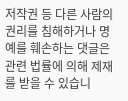저작권 등 다른 사람의 권리를 침해하거나 명예를 훼손하는 댓글은 관련 법률에 의해 제재를 받을 수 있습니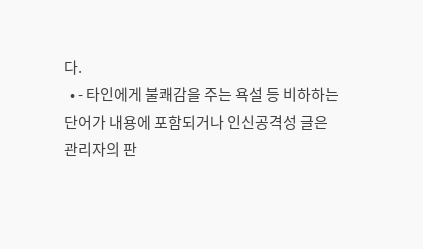다.
  • - 타인에게 불쾌감을 주는 욕설 등 비하하는 단어가 내용에 포함되거나 인신공격성 글은 관리자의 판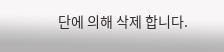단에 의해 삭제 합니다.